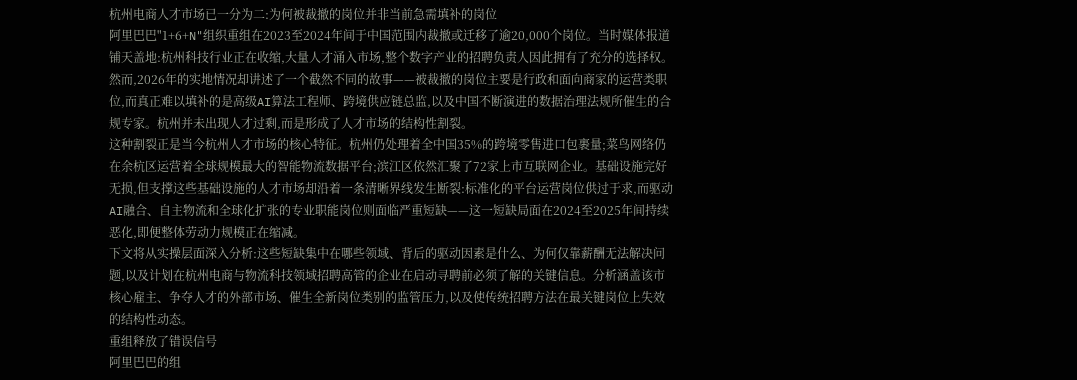杭州电商人才市场已一分为二:为何被裁撤的岗位并非当前急需填补的岗位
阿里巴巴"1+6+N"组织重组在2023至2024年间于中国范围内裁撤或迁移了逾20,000个岗位。当时媒体报道铺天盖地:杭州科技行业正在收缩,大量人才涌入市场,整个数字产业的招聘负责人因此拥有了充分的选择权。然而,2026年的实地情况却讲述了一个截然不同的故事——被裁撤的岗位主要是行政和面向商家的运营类职位,而真正难以填补的是高级AI算法工程师、跨境供应链总监,以及中国不断演进的数据治理法规所催生的合规专家。杭州并未出现人才过剩,而是形成了人才市场的结构性割裂。
这种割裂正是当今杭州人才市场的核心特征。杭州仍处理着全中国35%的跨境零售进口包裹量;菜鸟网络仍在余杭区运营着全球规模最大的智能物流数据平台;滨江区依然汇聚了72家上市互联网企业。基础设施完好无损,但支撑这些基础设施的人才市场却沿着一条清晰界线发生断裂:标准化的平台运营岗位供过于求,而驱动AI融合、自主物流和全球化扩张的专业职能岗位则面临严重短缺——这一短缺局面在2024至2025年间持续恶化,即便整体劳动力规模正在缩减。
下文将从实操层面深入分析:这些短缺集中在哪些领域、背后的驱动因素是什么、为何仅靠薪酬无法解决问题,以及计划在杭州电商与物流科技领域招聘高管的企业在启动寻聘前必须了解的关键信息。分析涵盖该市核心雇主、争夺人才的外部市场、催生全新岗位类别的监管压力,以及使传统招聘方法在最关键岗位上失效的结构性动态。
重组释放了错误信号
阿里巴巴的组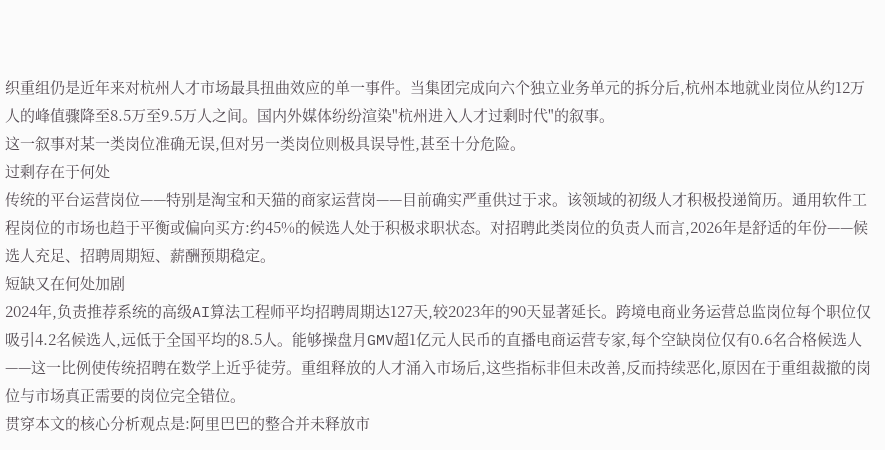织重组仍是近年来对杭州人才市场最具扭曲效应的单一事件。当集团完成向六个独立业务单元的拆分后,杭州本地就业岗位从约12万人的峰值骤降至8.5万至9.5万人之间。国内外媒体纷纷渲染"杭州进入人才过剩时代"的叙事。
这一叙事对某一类岗位准确无误,但对另一类岗位则极具误导性,甚至十分危险。
过剩存在于何处
传统的平台运营岗位——特别是淘宝和天猫的商家运营岗——目前确实严重供过于求。该领域的初级人才积极投递简历。通用软件工程岗位的市场也趋于平衡或偏向买方:约45%的候选人处于积极求职状态。对招聘此类岗位的负责人而言,2026年是舒适的年份——候选人充足、招聘周期短、薪酬预期稳定。
短缺又在何处加剧
2024年,负责推荐系统的高级AI算法工程师平均招聘周期达127天,较2023年的90天显著延长。跨境电商业务运营总监岗位每个职位仅吸引4.2名候选人,远低于全国平均的8.5人。能够操盘月GMV超1亿元人民币的直播电商运营专家,每个空缺岗位仅有0.6名合格候选人——这一比例使传统招聘在数学上近乎徒劳。重组释放的人才涌入市场后,这些指标非但未改善,反而持续恶化,原因在于重组裁撤的岗位与市场真正需要的岗位完全错位。
贯穿本文的核心分析观点是:阿里巴巴的整合并未释放市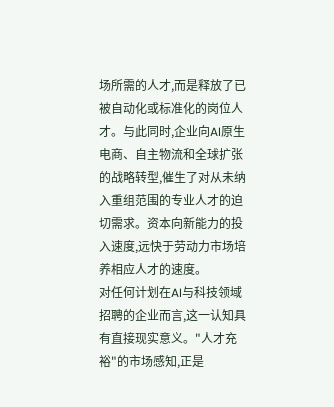场所需的人才,而是释放了已被自动化或标准化的岗位人才。与此同时,企业向AI原生电商、自主物流和全球扩张的战略转型,催生了对从未纳入重组范围的专业人才的迫切需求。资本向新能力的投入速度,远快于劳动力市场培养相应人才的速度。
对任何计划在AI与科技领域招聘的企业而言,这一认知具有直接现实意义。"人才充裕"的市场感知,正是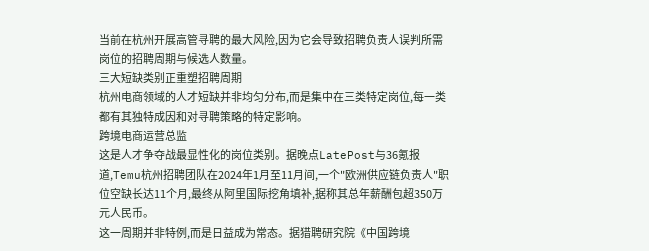当前在杭州开展高管寻聘的最大风险,因为它会导致招聘负责人误判所需岗位的招聘周期与候选人数量。
三大短缺类别正重塑招聘周期
杭州电商领域的人才短缺并非均匀分布,而是集中在三类特定岗位,每一类都有其独特成因和对寻聘策略的特定影响。
跨境电商运营总监
这是人才争夺战最显性化的岗位类别。据晚点LatePost与36氪报道,Temu杭州招聘团队在2024年1月至11月间,一个"欧洲供应链负责人"职位空缺长达11个月,最终从阿里国际挖角填补,据称其总年薪酬包超350万元人民币。
这一周期并非特例,而是日益成为常态。据猎聘研究院《中国跨境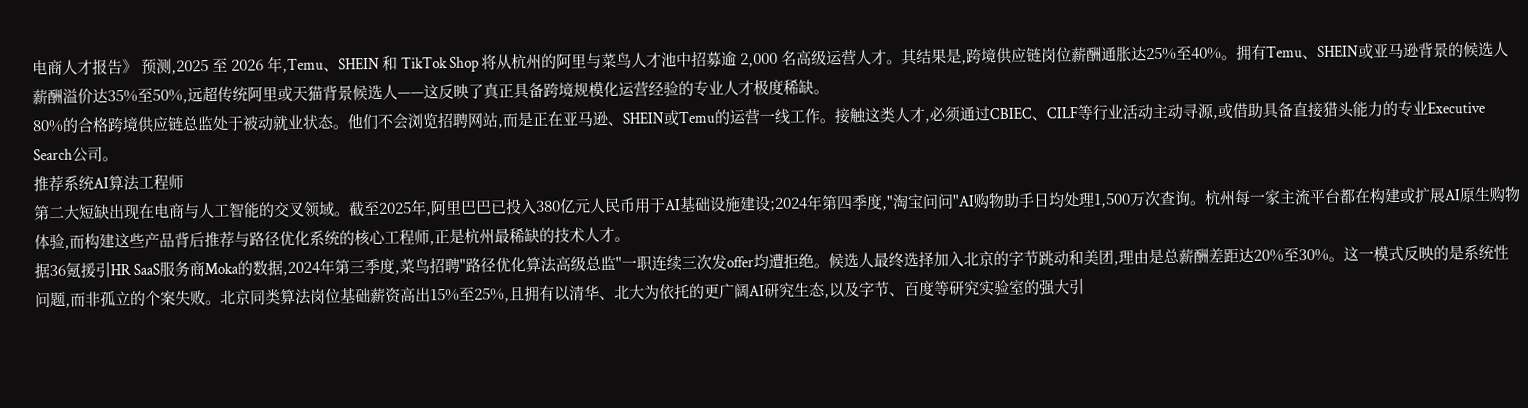电商人才报告》 预测,2025 至 2026 年,Temu、SHEIN 和 TikTok Shop 将从杭州的阿里与菜鸟人才池中招募逾 2,000 名高级运营人才。其结果是,跨境供应链岗位薪酬通胀达25%至40%。拥有Temu、SHEIN或亚马逊背景的候选人薪酬溢价达35%至50%,远超传统阿里或天猫背景候选人——这反映了真正具备跨境规模化运营经验的专业人才极度稀缺。
80%的合格跨境供应链总监处于被动就业状态。他们不会浏览招聘网站,而是正在亚马逊、SHEIN或Temu的运营一线工作。接触这类人才,必须通过CBIEC、CILF等行业活动主动寻源,或借助具备直接猎头能力的专业Executive Search公司。
推荐系统AI算法工程师
第二大短缺出现在电商与人工智能的交叉领域。截至2025年,阿里巴巴已投入380亿元人民币用于AI基础设施建设;2024年第四季度,"淘宝问问"AI购物助手日均处理1,500万次查询。杭州每一家主流平台都在构建或扩展AI原生购物体验,而构建这些产品背后推荐与路径优化系统的核心工程师,正是杭州最稀缺的技术人才。
据36氪援引HR SaaS服务商Moka的数据,2024年第三季度,菜鸟招聘"路径优化算法高级总监"一职连续三次发offer均遭拒绝。候选人最终选择加入北京的字节跳动和美团,理由是总薪酬差距达20%至30%。这一模式反映的是系统性问题,而非孤立的个案失败。北京同类算法岗位基础薪资高出15%至25%,且拥有以清华、北大为依托的更广阔AI研究生态,以及字节、百度等研究实验室的强大引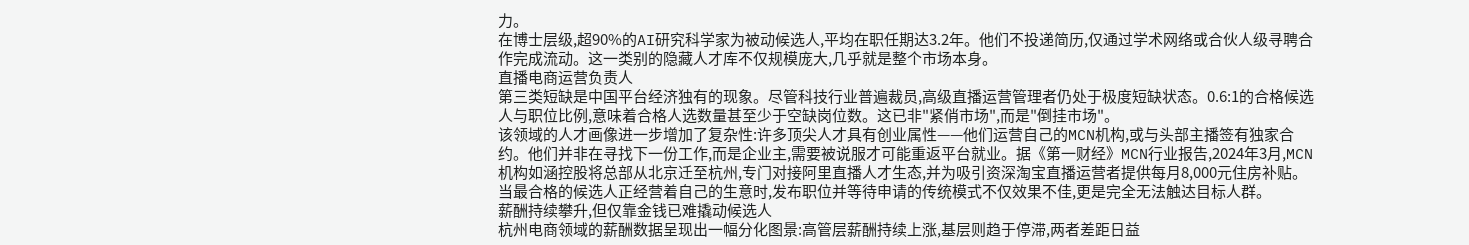力。
在博士层级,超90%的AI研究科学家为被动候选人,平均在职任期达3.2年。他们不投递简历,仅通过学术网络或合伙人级寻聘合作完成流动。这一类别的隐藏人才库不仅规模庞大,几乎就是整个市场本身。
直播电商运营负责人
第三类短缺是中国平台经济独有的现象。尽管科技行业普遍裁员,高级直播运营管理者仍处于极度短缺状态。0.6:1的合格候选人与职位比例,意味着合格人选数量甚至少于空缺岗位数。这已非"紧俏市场",而是"倒挂市场"。
该领域的人才画像进一步增加了复杂性:许多顶尖人才具有创业属性——他们运营自己的MCN机构,或与头部主播签有独家合约。他们并非在寻找下一份工作,而是企业主,需要被说服才可能重返平台就业。据《第一财经》MCN行业报告,2024年3月,MCN机构如涵控股将总部从北京迁至杭州,专门对接阿里直播人才生态,并为吸引资深淘宝直播运营者提供每月8,000元住房补贴。
当最合格的候选人正经营着自己的生意时,发布职位并等待申请的传统模式不仅效果不佳,更是完全无法触达目标人群。
薪酬持续攀升,但仅靠金钱已难撬动候选人
杭州电商领域的薪酬数据呈现出一幅分化图景:高管层薪酬持续上涨,基层则趋于停滞,两者差距日益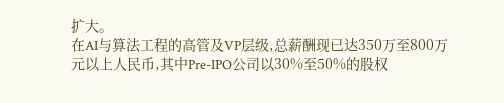扩大。
在AI与算法工程的高管及VP层级,总薪酬现已达350万至800万元以上人民币,其中Pre-IPO公司以30%至50%的股权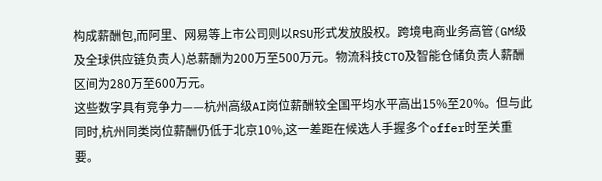构成薪酬包,而阿里、网易等上市公司则以RSU形式发放股权。跨境电商业务高管(GM级及全球供应链负责人)总薪酬为200万至500万元。物流科技CTO及智能仓储负责人薪酬区间为280万至600万元。
这些数字具有竞争力——杭州高级AI岗位薪酬较全国平均水平高出15%至20%。但与此同时,杭州同类岗位薪酬仍低于北京10%,这一差距在候选人手握多个offer时至关重要。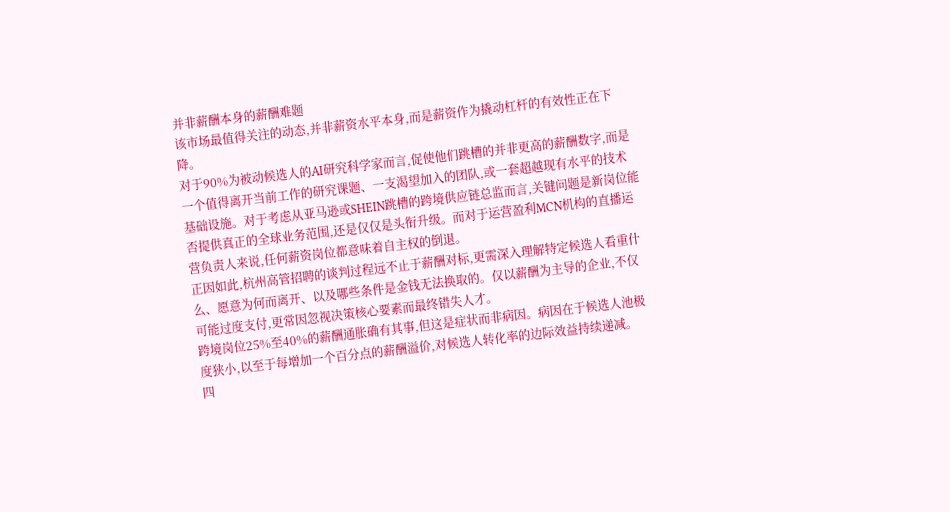并非薪酬本身的薪酬难题
该市场最值得关注的动态,并非薪资水平本身,而是薪资作为撬动杠杆的有效性正在下降。
对于90%为被动候选人的AI研究科学家而言,促使他们跳槽的并非更高的薪酬数字,而是一个值得离开当前工作的研究课题、一支渴望加入的团队,或一套超越现有水平的技术基础设施。对于考虑从亚马逊或SHEIN跳槽的跨境供应链总监而言,关键问题是新岗位能否提供真正的全球业务范围,还是仅仅是头衔升级。而对于运营盈利MCN机构的直播运营负责人来说,任何薪资岗位都意味着自主权的倒退。
正因如此,杭州高管招聘的谈判过程远不止于薪酬对标,更需深入理解特定候选人看重什么、愿意为何而离开、以及哪些条件是金钱无法换取的。仅以薪酬为主导的企业,不仅可能过度支付,更常因忽视决策核心要素而最终错失人才。
跨境岗位25%至40%的薪酬通胀确有其事,但这是症状而非病因。病因在于候选人池极度狭小,以至于每增加一个百分点的薪酬溢价,对候选人转化率的边际效益持续递减。
四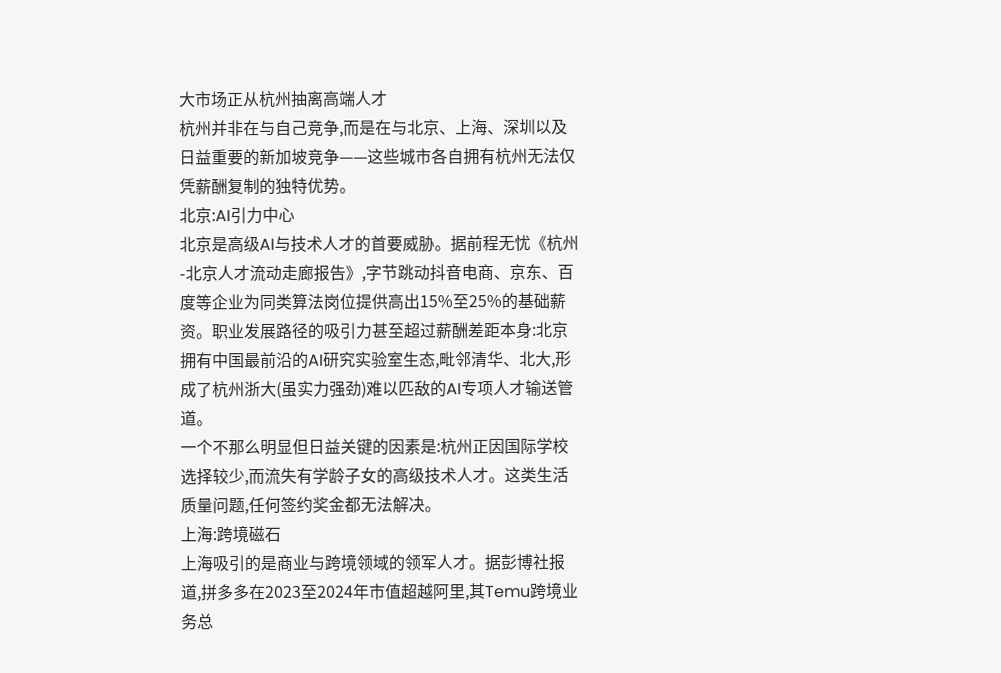大市场正从杭州抽离高端人才
杭州并非在与自己竞争,而是在与北京、上海、深圳以及日益重要的新加坡竞争——这些城市各自拥有杭州无法仅凭薪酬复制的独特优势。
北京:AI引力中心
北京是高级AI与技术人才的首要威胁。据前程无忧《杭州-北京人才流动走廊报告》,字节跳动抖音电商、京东、百度等企业为同类算法岗位提供高出15%至25%的基础薪资。职业发展路径的吸引力甚至超过薪酬差距本身:北京拥有中国最前沿的AI研究实验室生态,毗邻清华、北大,形成了杭州浙大(虽实力强劲)难以匹敌的AI专项人才输送管道。
一个不那么明显但日益关键的因素是:杭州正因国际学校选择较少,而流失有学龄子女的高级技术人才。这类生活质量问题,任何签约奖金都无法解决。
上海:跨境磁石
上海吸引的是商业与跨境领域的领军人才。据彭博社报道,拼多多在2023至2024年市值超越阿里,其Temu跨境业务总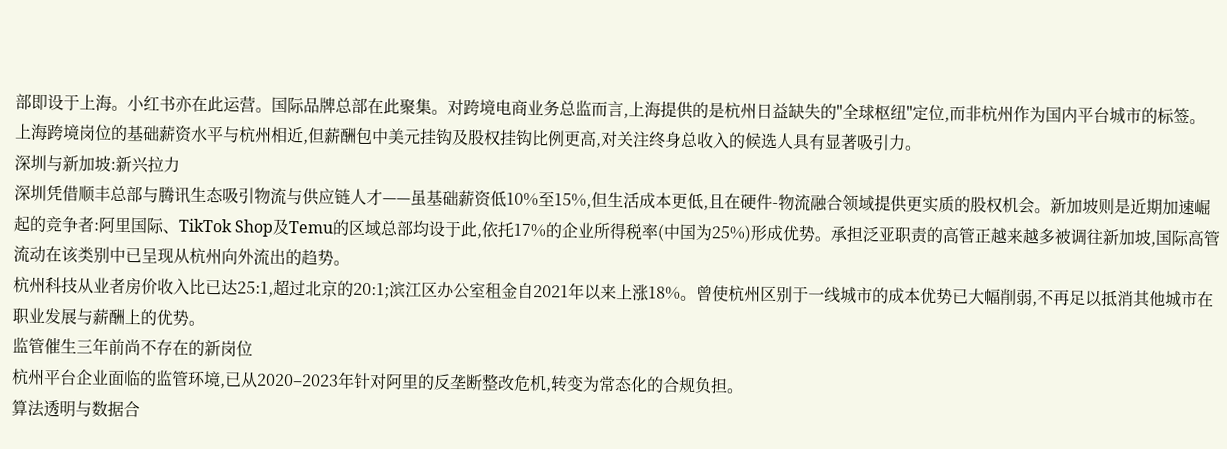部即设于上海。小红书亦在此运营。国际品牌总部在此聚集。对跨境电商业务总监而言,上海提供的是杭州日益缺失的"全球枢纽"定位,而非杭州作为国内平台城市的标签。
上海跨境岗位的基础薪资水平与杭州相近,但薪酬包中美元挂钩及股权挂钩比例更高,对关注终身总收入的候选人具有显著吸引力。
深圳与新加坡:新兴拉力
深圳凭借顺丰总部与腾讯生态吸引物流与供应链人才——虽基础薪资低10%至15%,但生活成本更低,且在硬件-物流融合领域提供更实质的股权机会。新加坡则是近期加速崛起的竞争者:阿里国际、TikTok Shop及Temu的区域总部均设于此,依托17%的企业所得税率(中国为25%)形成优势。承担泛亚职责的高管正越来越多被调往新加坡,国际高管流动在该类别中已呈现从杭州向外流出的趋势。
杭州科技从业者房价收入比已达25:1,超过北京的20:1;滨江区办公室租金自2021年以来上涨18%。曾使杭州区别于一线城市的成本优势已大幅削弱,不再足以抵消其他城市在职业发展与薪酬上的优势。
监管催生三年前尚不存在的新岗位
杭州平台企业面临的监管环境,已从2020–2023年针对阿里的反垄断整改危机,转变为常态化的合规负担。
算法透明与数据合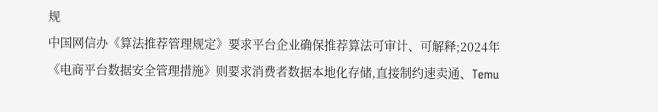规
中国网信办《算法推荐管理规定》要求平台企业确保推荐算法可审计、可解释;2024年《电商平台数据安全管理措施》则要求消费者数据本地化存储,直接制约速卖通、Temu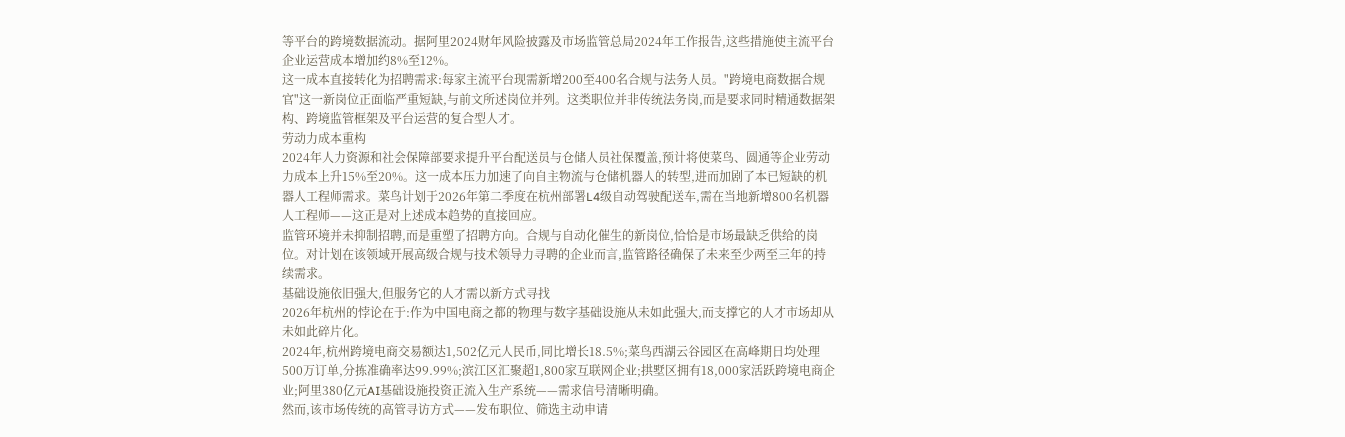等平台的跨境数据流动。据阿里2024财年风险披露及市场监管总局2024年工作报告,这些措施使主流平台企业运营成本增加约8%至12%。
这一成本直接转化为招聘需求:每家主流平台现需新增200至400名合规与法务人员。"跨境电商数据合规官"这一新岗位正面临严重短缺,与前文所述岗位并列。这类职位并非传统法务岗,而是要求同时精通数据架构、跨境监管框架及平台运营的复合型人才。
劳动力成本重构
2024年人力资源和社会保障部要求提升平台配送员与仓储人员社保覆盖,预计将使菜鸟、圆通等企业劳动力成本上升15%至20%。这一成本压力加速了向自主物流与仓储机器人的转型,进而加剧了本已短缺的机器人工程师需求。菜鸟计划于2026年第二季度在杭州部署L4级自动驾驶配送车,需在当地新增800名机器人工程师——这正是对上述成本趋势的直接回应。
监管环境并未抑制招聘,而是重塑了招聘方向。合规与自动化催生的新岗位,恰恰是市场最缺乏供给的岗位。对计划在该领域开展高级合规与技术领导力寻聘的企业而言,监管路径确保了未来至少两至三年的持续需求。
基础设施依旧强大,但服务它的人才需以新方式寻找
2026年杭州的悖论在于:作为中国电商之都的物理与数字基础设施从未如此强大,而支撑它的人才市场却从未如此碎片化。
2024年,杭州跨境电商交易额达1,502亿元人民币,同比增长18.5%;菜鸟西湖云谷园区在高峰期日均处理500万订单,分拣准确率达99.99%;滨江区汇聚超1,800家互联网企业;拱墅区拥有18,000家活跃跨境电商企业;阿里380亿元AI基础设施投资正流入生产系统——需求信号清晰明确。
然而,该市场传统的高管寻访方式——发布职位、筛选主动申请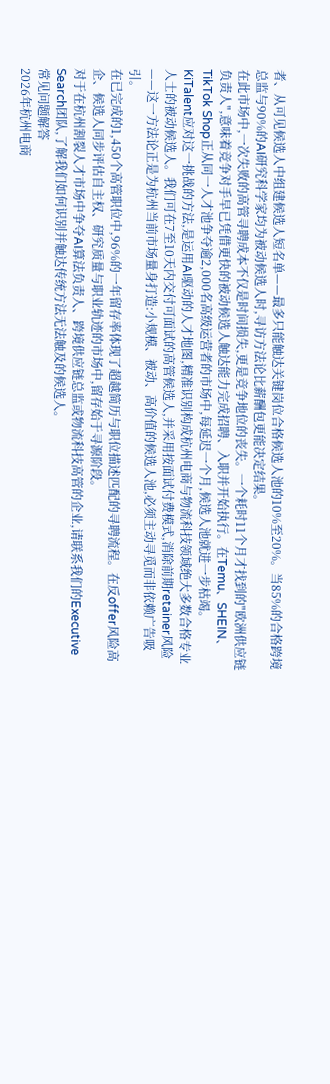者、从可见候选人中组建候选人短名单——最多只能触达关键岗位合格候选人池的10%至20%。当85%的合格跨境总监与90%的AI研究科学家均为被动候选人时,寻访方法论比薪酬包更能决定结果。
在此市场中,一次失败的高管寻聘成本不仅是时间损失,更是竞争地位的丧失。一个耗时11个月才找到的"欧洲供应链负责人",意味着竞争对手早已凭借更快的被动候选人触达能力完成招聘、入职并开始执行。在Temu、SHEIN、TikTok Shop正从同一人才池争夺逾2,000名高级运营者的市场中,每延迟一个月,候选人池就进一步枯竭。
KiTalent应对这一挑战的方法,是运用AI驱动的人才地图,精准识别构成杭州电商与物流科技领域绝大多数合格专业人士的被动候选人。我们可在7至10天内交付可面试的高管候选人,并采用按面试付费模式,消除前期retainer风险——这一方法论正是为杭州当前市场量身打造:小规模、被动、高价值的候选人池,必须主动寻觅而非依赖广告吸引。
在已完成的1,450个高管职位中,96%的一年留存率体现了超越简历与职位描述匹配的寻聘流程。在反offer风险高企、候选人同步评估自主权、研究质量与职业轨迹的市场中,留存始于寻源阶段。
对于在杭州割裂人才市场中争夺AI算法负责人、跨境供应链总监或物流科技高管的企业,请联系我们的Executive Search团队,了解我们如何识别并触达传统方法无法触及的候选人。
常见问题解答
2026年杭州电商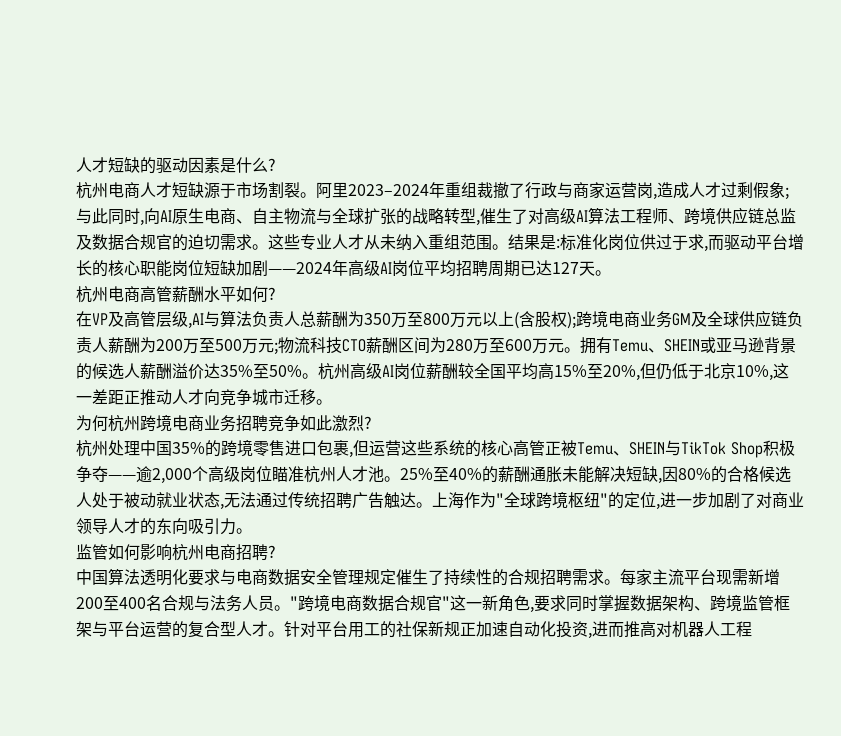人才短缺的驱动因素是什么?
杭州电商人才短缺源于市场割裂。阿里2023–2024年重组裁撤了行政与商家运营岗,造成人才过剩假象;与此同时,向AI原生电商、自主物流与全球扩张的战略转型,催生了对高级AI算法工程师、跨境供应链总监及数据合规官的迫切需求。这些专业人才从未纳入重组范围。结果是:标准化岗位供过于求,而驱动平台增长的核心职能岗位短缺加剧——2024年高级AI岗位平均招聘周期已达127天。
杭州电商高管薪酬水平如何?
在VP及高管层级,AI与算法负责人总薪酬为350万至800万元以上(含股权);跨境电商业务GM及全球供应链负责人薪酬为200万至500万元;物流科技CTO薪酬区间为280万至600万元。拥有Temu、SHEIN或亚马逊背景的候选人薪酬溢价达35%至50%。杭州高级AI岗位薪酬较全国平均高15%至20%,但仍低于北京10%,这一差距正推动人才向竞争城市迁移。
为何杭州跨境电商业务招聘竞争如此激烈?
杭州处理中国35%的跨境零售进口包裹,但运营这些系统的核心高管正被Temu、SHEIN与TikTok Shop积极争夺——逾2,000个高级岗位瞄准杭州人才池。25%至40%的薪酬通胀未能解决短缺,因80%的合格候选人处于被动就业状态,无法通过传统招聘广告触达。上海作为"全球跨境枢纽"的定位,进一步加剧了对商业领导人才的东向吸引力。
监管如何影响杭州电商招聘?
中国算法透明化要求与电商数据安全管理规定催生了持续性的合规招聘需求。每家主流平台现需新增200至400名合规与法务人员。"跨境电商数据合规官"这一新角色,要求同时掌握数据架构、跨境监管框架与平台运营的复合型人才。针对平台用工的社保新规正加速自动化投资,进而推高对机器人工程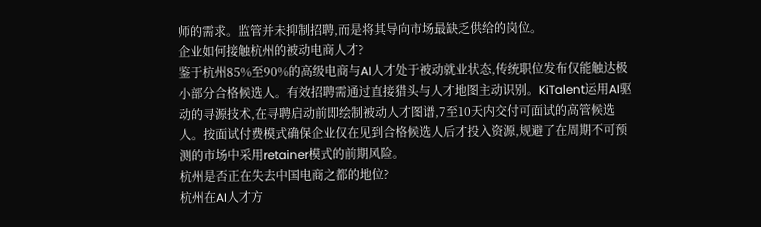师的需求。监管并未抑制招聘,而是将其导向市场最缺乏供给的岗位。
企业如何接触杭州的被动电商人才?
鉴于杭州85%至90%的高级电商与AI人才处于被动就业状态,传统职位发布仅能触达极小部分合格候选人。有效招聘需通过直接猎头与人才地图主动识别。KiTalent运用AI驱动的寻源技术,在寻聘启动前即绘制被动人才图谱,7至10天内交付可面试的高管候选人。按面试付费模式确保企业仅在见到合格候选人后才投入资源,规避了在周期不可预测的市场中采用retainer模式的前期风险。
杭州是否正在失去中国电商之都的地位?
杭州在AI人才方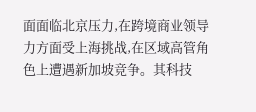面面临北京压力,在跨境商业领导力方面受上海挑战,在区域高管角色上遭遇新加坡竞争。其科技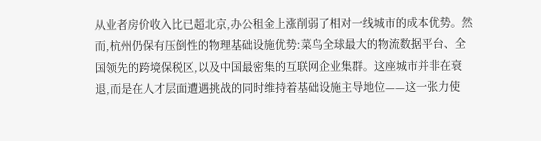从业者房价收入比已超北京,办公租金上涨削弱了相对一线城市的成本优势。然而,杭州仍保有压倒性的物理基础设施优势:菜鸟全球最大的物流数据平台、全国领先的跨境保税区,以及中国最密集的互联网企业集群。这座城市并非在衰退,而是在人才层面遭遇挑战的同时维持着基础设施主导地位——这一张力使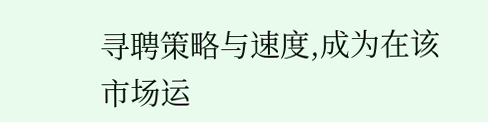寻聘策略与速度,成为在该市场运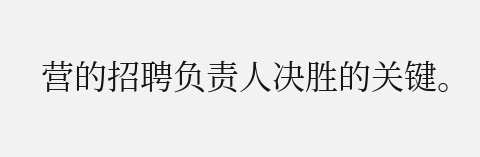营的招聘负责人决胜的关键。